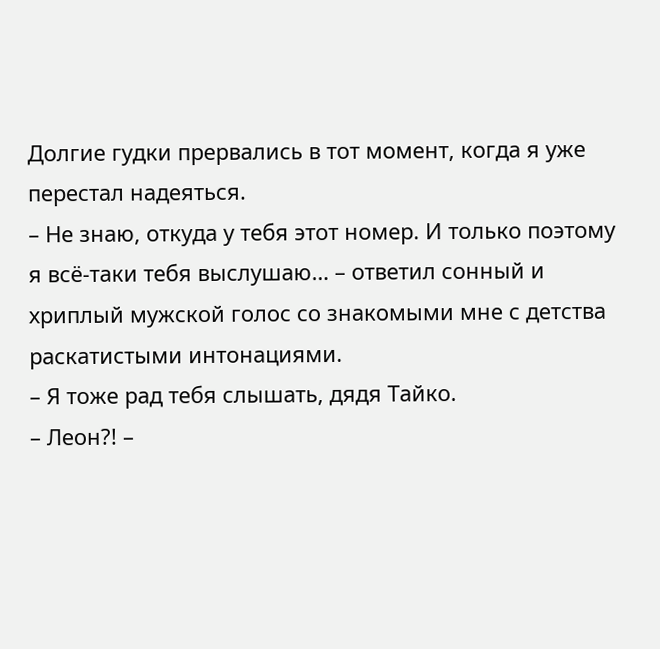Долгие гудки прервались в тот момент, когда я уже перестал надеяться.
– Не знаю, откуда у тебя этот номер. И только поэтому я всё-таки тебя выслушаю… – ответил сонный и хриплый мужской голос со знакомыми мне с детства раскатистыми интонациями.
– Я тоже рад тебя слышать, дядя Тайко.
– Леон?! –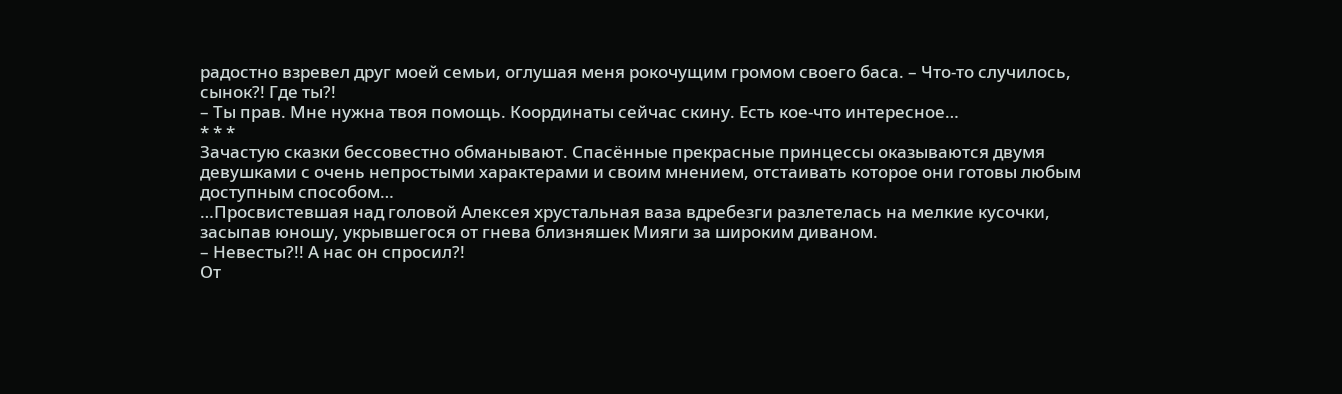радостно взревел друг моей семьи, оглушая меня рокочущим громом своего баса. – Что-то случилось, сынок?! Где ты?!
– Ты прав. Мне нужна твоя помощь. Координаты сейчас скину. Есть кое-что интересное…
* * *
Зачастую сказки бессовестно обманывают. Спасённые прекрасные принцессы оказываются двумя девушками с очень непростыми характерами и своим мнением, отстаивать которое они готовы любым доступным способом…
…Просвистевшая над головой Алексея хрустальная ваза вдребезги разлетелась на мелкие кусочки, засыпав юношу, укрывшегося от гнева близняшек Мияги за широким диваном.
– Невесты?!! А нас он спросил?!
От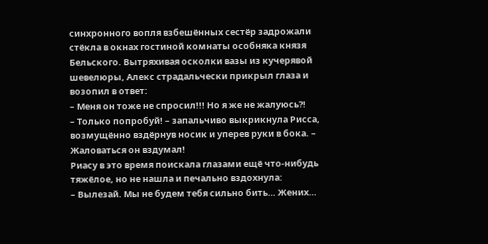синхронного вопля взбешённых сестёр задрожали стёкла в окнах гостиной комнаты особняка князя Бельского. Вытряхивая осколки вазы из кучерявой шевелюры, Алекс страдальчески прикрыл глаза и возопил в ответ:
– Меня он тоже не спросил!!! Но я же не жалуюсь?!
– Только попробуй! – запальчиво выкрикнула Рисса, возмущённо вздёрнув носик и уперев руки в бока. – Жаловаться он вздумал!
Риасу в это время поискала глазами ещё что-нибудь тяжёлое, но не нашла и печально вздохнула:
– Вылезай. Мы не будем тебя сильно бить… Жених…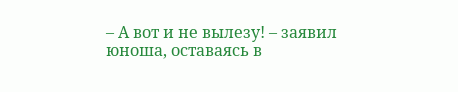– А вот и не вылезу! – заявил юноша, оставаясь в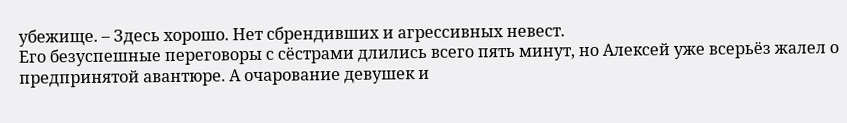убежище. – Здесь хорошо. Нет сбрендивших и агрессивных невест.
Его безуспешные переговоры с сёстрами длились всего пять минут, но Алексей уже всерьёз жалел о предпринятой авантюре. А очарование девушек и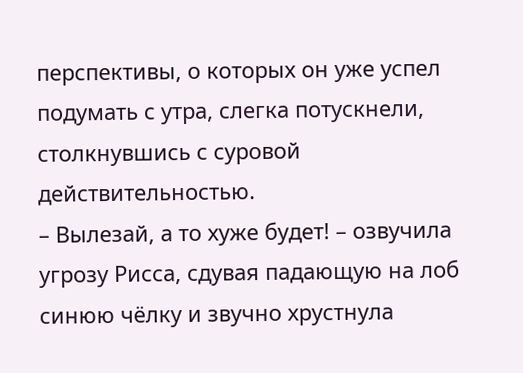перспективы, о которых он уже успел подумать с утра, слегка потускнели, столкнувшись с суровой действительностью.
– Вылезай, а то хуже будет! – озвучила угрозу Рисса, сдувая падающую на лоб синюю чёлку и звучно хрустнула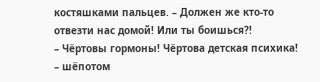костяшками пальцев. – Должен же кто-то отвезти нас домой! Или ты боишься?!
– Чёртовы гормоны! Чёртова детская психика! – шёпотом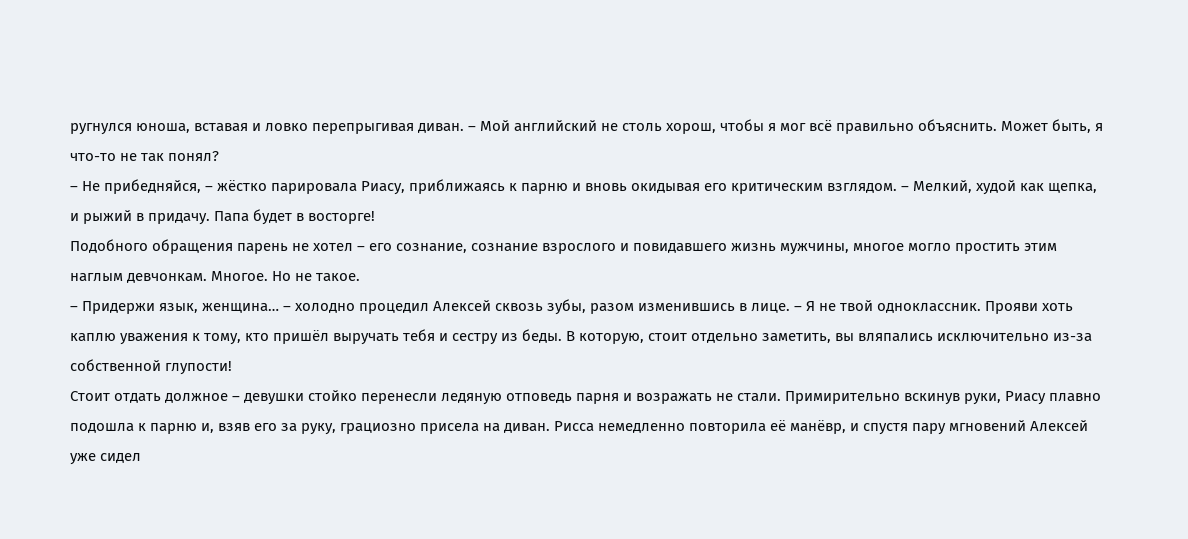ругнулся юноша, вставая и ловко перепрыгивая диван. – Мой английский не столь хорош, чтобы я мог всё правильно объяснить. Может быть, я что-то не так понял?
– Не прибедняйся, – жёстко парировала Риасу, приближаясь к парню и вновь окидывая его критическим взглядом. – Мелкий, худой как щепка, и рыжий в придачу. Папа будет в восторге!
Подобного обращения парень не хотел – его сознание, сознание взрослого и повидавшего жизнь мужчины, многое могло простить этим наглым девчонкам. Многое. Но не такое.
– Придержи язык, женщина… – холодно процедил Алексей сквозь зубы, разом изменившись в лице. – Я не твой одноклассник. Прояви хоть каплю уважения к тому, кто пришёл выручать тебя и сестру из беды. В которую, стоит отдельно заметить, вы вляпались исключительно из-за собственной глупости!
Стоит отдать должное – девушки стойко перенесли ледяную отповедь парня и возражать не стали. Примирительно вскинув руки, Риасу плавно подошла к парню и, взяв его за руку, грациозно присела на диван. Рисса немедленно повторила её манёвр, и спустя пару мгновений Алексей уже сидел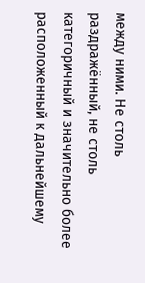между ними. Не столь раздражённый, не столь категоричный и значительно более расположенный к дальнейшему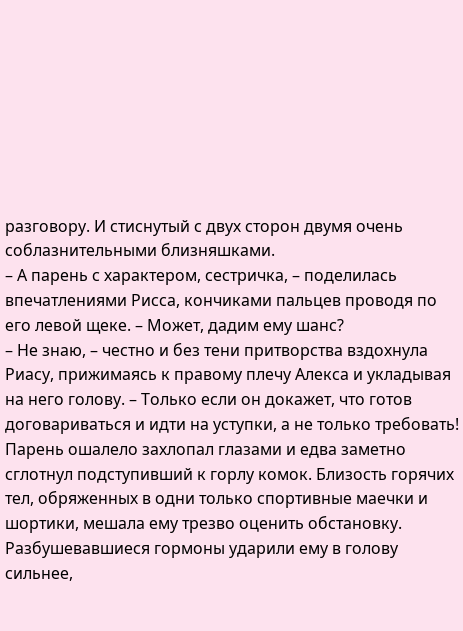разговору. И стиснутый с двух сторон двумя очень соблазнительными близняшками.
– А парень с характером, сестричка, – поделилась впечатлениями Рисса, кончиками пальцев проводя по его левой щеке. – Может, дадим ему шанс?
– Не знаю, – честно и без тени притворства вздохнула Риасу, прижимаясь к правому плечу Алекса и укладывая на него голову. – Только если он докажет, что готов договариваться и идти на уступки, а не только требовать!
Парень ошалело захлопал глазами и едва заметно сглотнул подступивший к горлу комок. Близость горячих тел, обряженных в одни только спортивные маечки и шортики, мешала ему трезво оценить обстановку. Разбушевавшиеся гормоны ударили ему в голову сильнее,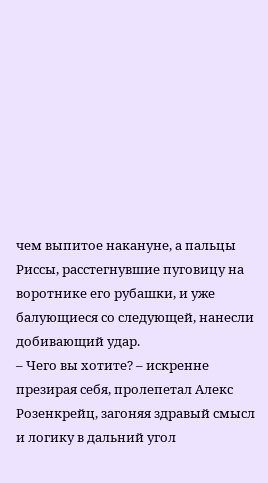чем выпитое накануне, а пальцы Риссы, расстегнувшие пуговицу на воротнике его рубашки, и уже балующиеся со следующей, нанесли добивающий удар.
– Чего вы хотите? – искренне презирая себя, пролепетал Алекс Розенкрейц, загоняя здравый смысл и логику в дальний угол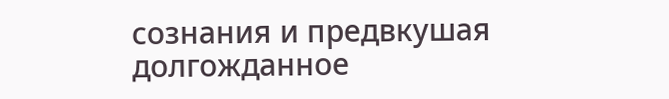сознания и предвкушая долгожданное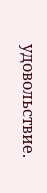удовольствие.